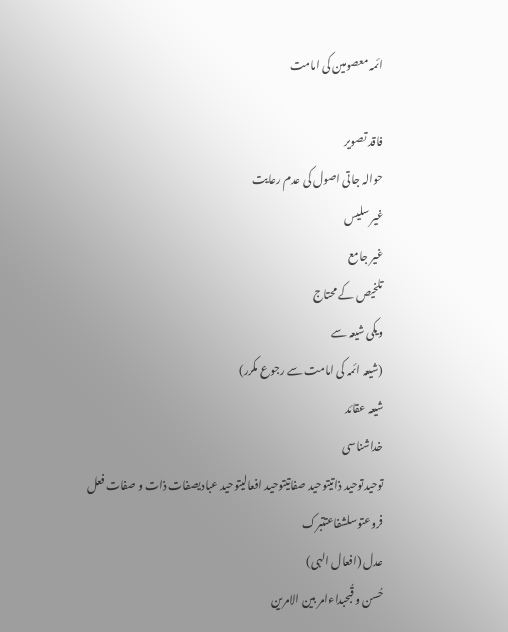ائمہ معصومین کی امامت

فاقد تصویر
حوالہ جاتی اصول کی عدم رعایت
غیر سلیس
غیر جامع
تلخیص کے محتاج
ویکی شیعہ سے
(شیعہ ائمہ کی امامت سے رجوع مکرر)
شیعہ عقائد
خداشناسی
توحیدتوحید ذاتیتوحید صفاتیتوحید افعالیتوحید عبادیصفات ذات و صفات فعل
فروعتوسلشفاعتتبرک
عدل (افعال الہی)
حُسن و قُبحبداءامر بین الامرین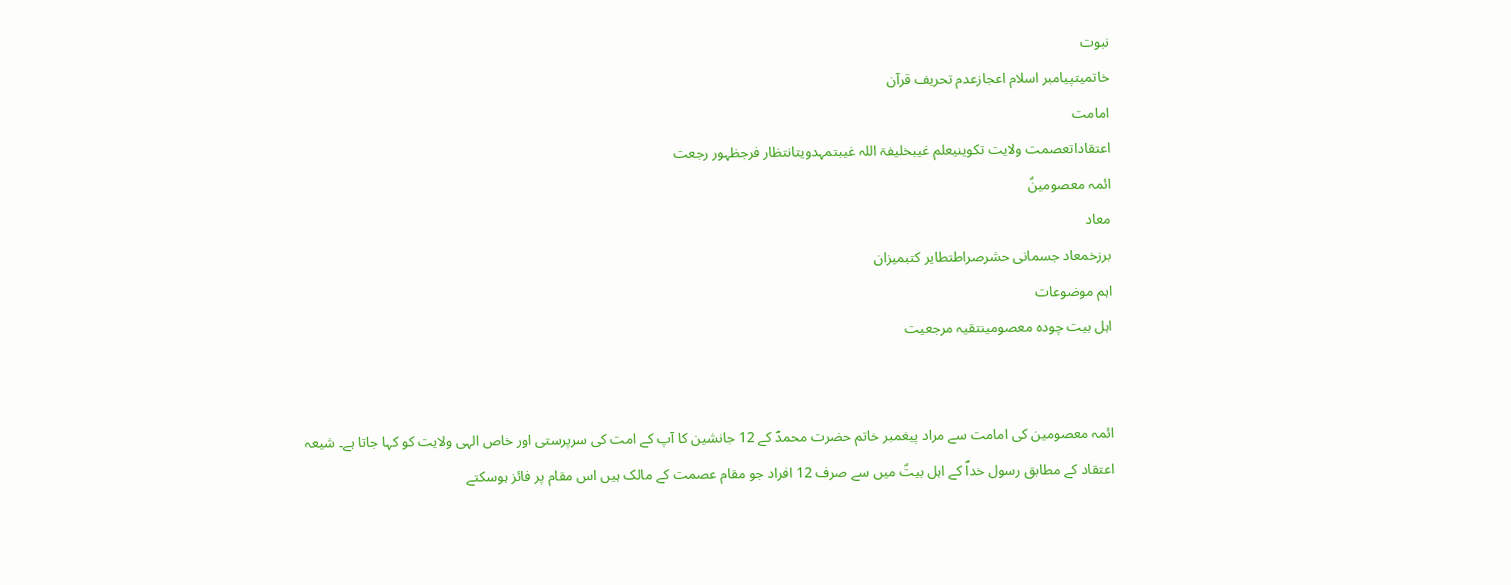نبوت
خاتمیتپیامبر اسلام اعجازعدم تحریف قرآن
امامت
اعتقاداتعصمت ولایت تكوینیعلم غیبخلیفۃ اللہ غیبتمہدویتانتظار فرجظہور رجعت
ائمہ معصومینؑ
معاد
برزخمعاد جسمانی حشرصراطتطایر کتبمیزان
اہم موضوعات
اہل بیت چودہ معصومینتقیہ مرجعیت


ائمہ معصومین کی امامت سے مراد پیغمبر خاتم حضرت محمدؐ کے 12 جانشین کا آپ کے امت کی سرپرستی اور خاص الہی ولایت کو کہا جاتا ہے۔ شیعہ اعتقاد کے مطابق رسول خداؐ کے اہل بیتؑ میں سے صرف 12 افراد جو مقام عصمت کے مالک ہیں اس مقام پر فائز ہوسکتے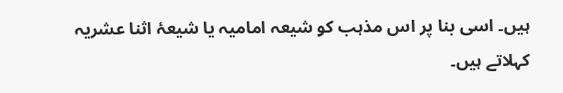ہیں۔ اسی بنا پر اس مذہب کو شیعہ امامیہ یا شیعۂ اثنا عشریہ کہلاتے ہیں۔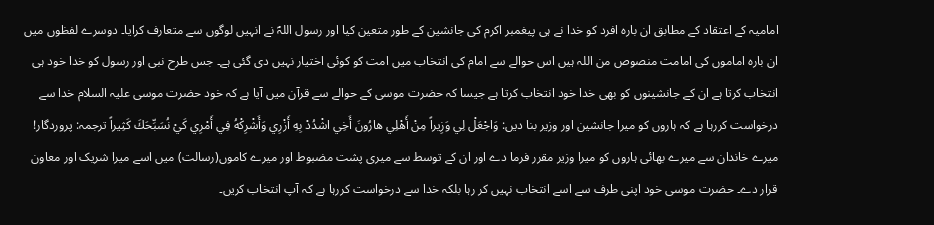امامیہ کے اعتقاد کے مطابق ان بارہ افرد کو خدا نے ہی پیغمبر اکرم کی جانشین کے طور متعین کیا اور رسول اللہؐ نے انہیں لوگوں سے متعارف کرایا۔ دوسرے لفظوں میں ان بارہ اماموں کی امامت منصوص من اللہ ہیں اس حوالے سے امام کی انتخاب میں امت کو کوئی اختیار نہیں دی گئی ہے۔ جس طرح نبی اور رسول کو خدا خود ہی انتخاب کرتا ہے ان کے جانشینوں کو بھی خدا خود انتخاب کرتا ہے جیسا کہ حضرت موسی کے حوالے سے قرآن میں آیا ہے کہ خود حضرت موسی علیہ السلام خدا سے درخواست کررہا ہے کہ ہاروں کو میرا جانشین اور وزیر بنا دیں: وَاجْعَلْ لِي وَزِيراً مِنْ أَهْلِي هارُونَ أَخِي اشْدُدْ بِهِ أَزْرِي وَأَشْرِكْهُ فِي أَمْرِي كَيْ نُسَبِّحَكَ كَثِيراً ترجمہ: پروردگار! میرے خاندان سے میرے بھائی ہاروں کو میرا وزیر مقرر فرما دے اور ان کے توسط سے میری پشت مضبوط اور میرے کاموں(رسالت) میں اسے میرا شریک اور معاون قرار دے۔ حضرت موسی خود اپنی طرف سے اسے انتخاب نہیں کر رہا بلکہ خدا سے درخواست کررہا ہے کہ آپ انتخاب کریں۔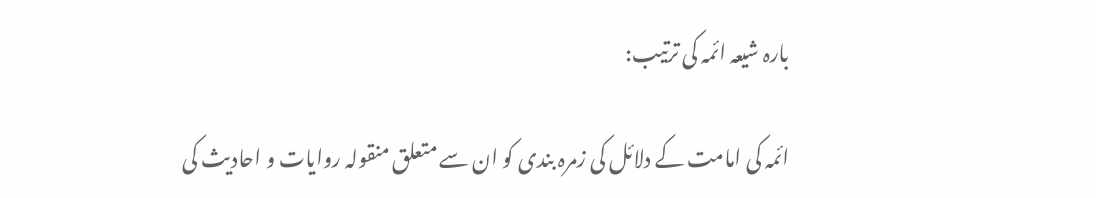بارہ شیعہ ائمہ کی ترتیب:

ائمہ کی امامت کے دلائل کی زمرہ بندی کو ان سے متعلق منقولہ روایات و احادیث کی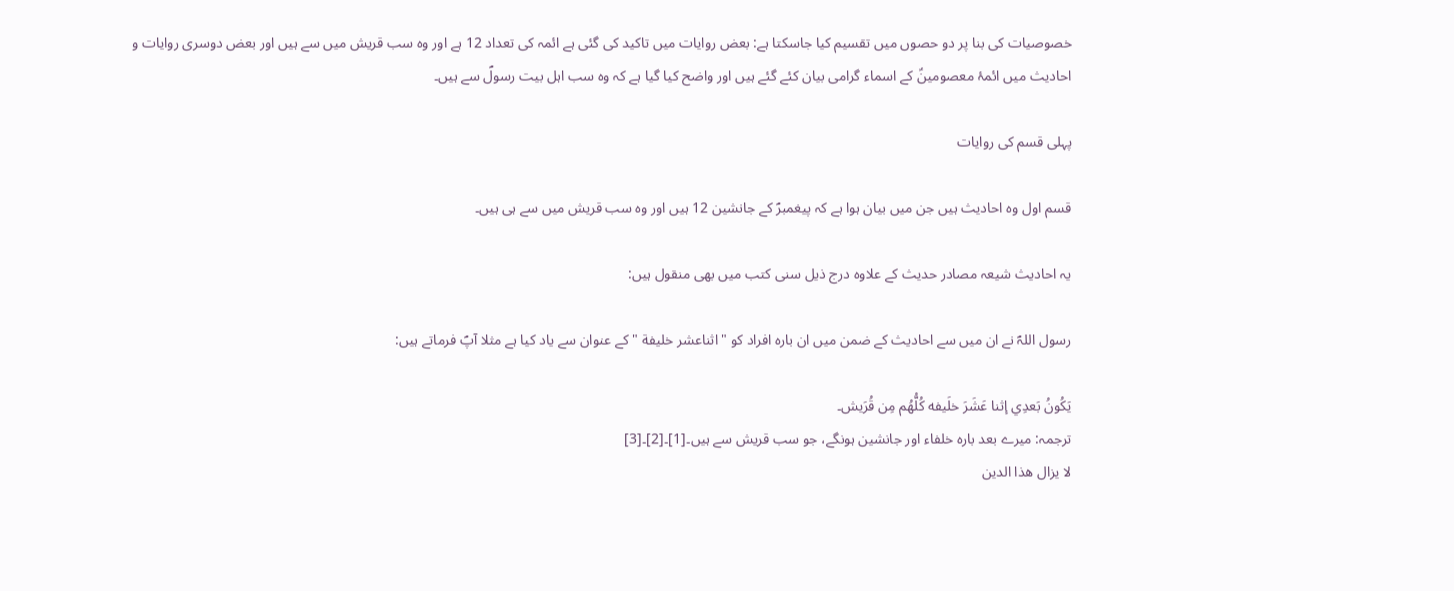خصوصیات کی بنا پر دو حصوں میں تقسیم کیا جاسکتا ہے: بعض روایات میں تاکید کی گئی ہے ائمہ کی تعداد 12 ہے اور وہ سب قریش میں سے ہیں اور بعض دوسری روایات و احادیث میں ائمۂ معصومینؑ کے اسماء گرامی بیان کئے گئے ہیں اور واضح کیا گيا ہے کہ وہ سب اہل بیت رسولؐ سے ہیں۔

پہلی قسم کی روایات

قسم اول وہ احادیث ہیں جن میں بیان ہوا ہے کہ پیغمبرؐ کے جانشین 12 ہیں اور وہ سب قریش میں سے ہی ہیں۔

یہ احادیث شیعہ مصادر حدیث کے علاوہ درج ذیل سنی کتب میں بھی منقول ہیں:

رسول اللہؐ نے ان میں سے احادیث کے ضمن میں ان بارہ افراد کو "اثناعشر خلیفة "کے عنوان سے یاد کیا ہے مثلا آپؐ فرماتے ہیں:

يَكُونُ بَعدِي إثنا عَشَرَ خلَيفه كُلُّهُم مِن قُرَيش۔
ترجمہ: میرے بعد بارہ خلفاء اور جانشین ہونگے، جو سب قریش سے ہیں۔[1]۔[2]۔[3]
لا يزال هذا الدين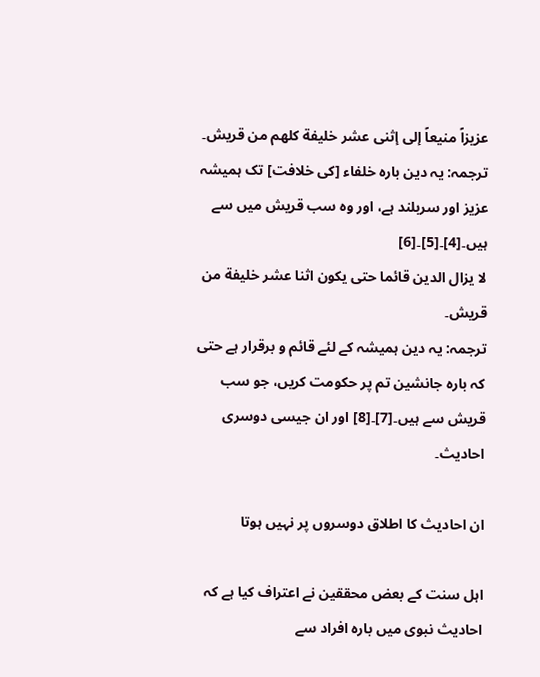عزيزاً منيعاً إلى إثنى عشر خليفة كلهم من قريش۔
ترجمہ: یہ دین بارہ خلفاء [کی خلافت] تک ہمیشہ عزیز اور سربلند ہے، اور وہ سب قریش میں سے ہیں۔[4]۔[5]۔[6]
لا يزال الدين قائما حتى يكون اثنا عشر خليفة من قريش۔
ترجمہ: یہ دین ہمیشہ کے لئے قائم و برقرار ہے حتی کہ بارہ جانشین تم پر حکومت کریں، جو سب قریش سے ہیں۔[7]۔[8] اور ان جیسی دوسری احادیث۔

ان احادیث کا اطلاق دوسروں پر نہيں ہوتا

اہل سنت کے بعض محققین نے اعتراف کیا ہے کہ احادیث نبوی میں بارہ افراد سے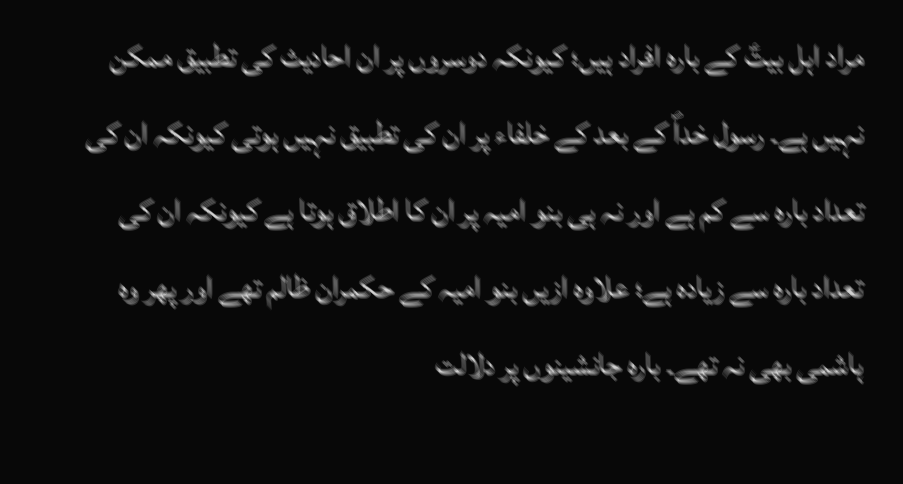مراد اہل بیتؑ کے بارہ افراد ہیں؛ کیونکہ دوسروں پر ان احادیث کی تطبیق ممکن نہیں ہے۔ رسول خداؐ کے بعد کے خلفاء پر ان کی تطبیق نہیں ہوتی کیونکہ ان کی تعداد بارہ سے کم ہے اور نہ ہی بنو امیہ پر ان کا اطلاق ہوتا ہے کیونکہ ان کی تعداد بارہ سے زیادہ ہے؛ علاوہ ازیں بنو امیہ کے حکمران ظالم تھے اور پھر وہ ہاشمی بھی نہ تھے۔ بارہ جانشینوں پر دلالت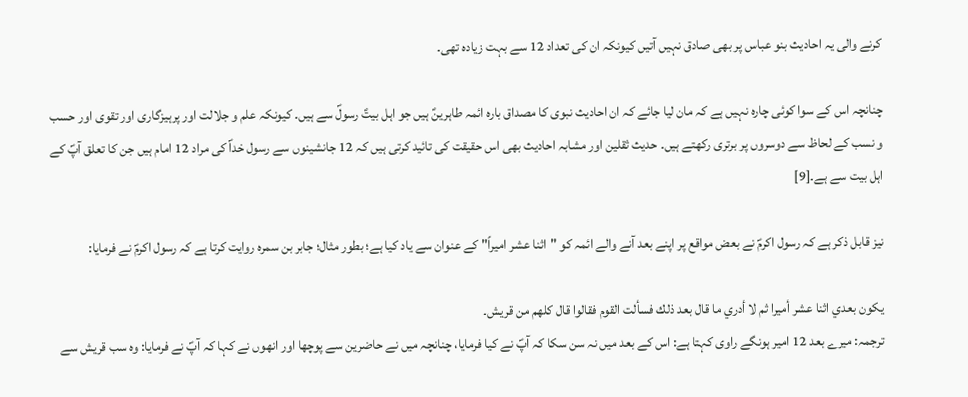کرنے والی یہ احادیث بنو عباس پر بھی صادق نہيں آتیں کیونکہ ان کی تعداد 12 سے بہت زیادہ تھی۔

چنانچہ اس کے سوا کوئی چارہ نہیں ہے کہ مان لیا جائے کہ ان احادیث نبوی کا مصداق بارہ ائمہ طاہرینؑ ہیں جو اہل بیتؑ رسولؐ سے ہیں۔ کیونکہ علم و جلالت اور پرہیزگاری اور تقوی اور حسب و نسب کے لحاظ سے دوسروں پر برتری رکھتے ہیں۔ حدیث ثقلین اور مشابہ احادیث بھی اس حقیقت کی تائید کرتی ہیں کہ 12 جانشینوں سے رسول خداؐ کی مراد 12 امام ہیں جن کا تعلق آپؐ کے اہل بیت سے ہے۔[9]

نیز قابل ذکر ہے کہ رسول اکرمؐ نے بعض مواقع پر اپنے بعد آنے والے ائمہ کو "اثنا عشر امیراً" کے عنوان سے یاد کیا ہے؛ بطور مثال؛ جابر بن سمرہ روایت کرتا ہے کہ رسول اکرمؐ نے فرمایا:

يكون بعدي اثنا عشر أميرا ثم لا أدري ما قال بعد ذلك فسألت القوم فقالوا قال كلهم من قريش۔
ترجمہ: میرے بعد 12 امیر ہونگے راوی کہتا ہے: اس کے بعد میں نہ سن سکا کہ آپؐ نے کیا فرمایا، چنانچہ میں نے حاضرین سے پوچھا اور انھوں نے کہا کہ آپؐ نے فرمایا: وہ سب قریش سے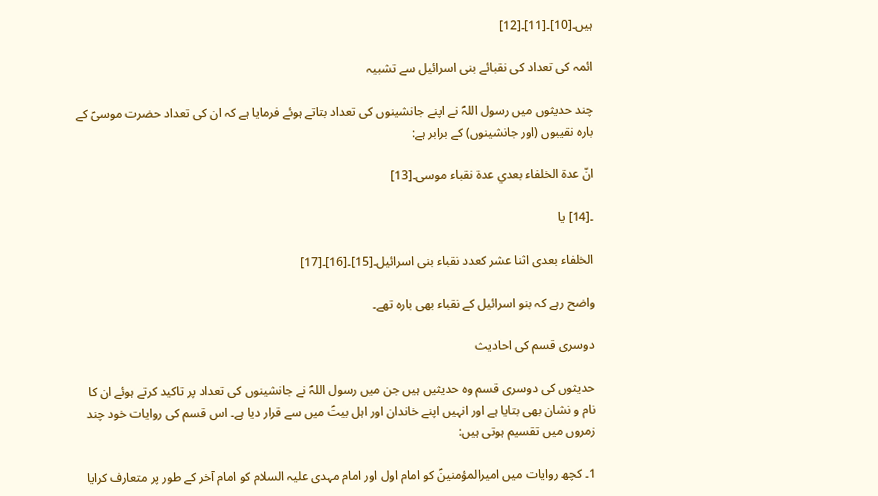ہیں۔[10]۔[11]۔[12]

ائمہ کی تعداد کی نقبائے بنی اسرائیل سے تشبیہ

چند حدیثوں میں رسول اللہؐ نے اپنے جانشینوں کی تعداد بتاتے ہوئے فرمایا ہے کہ ان کی تعداد حضرت موسیؑ کے بارہ نقیبوں (اور جانشینوں) کے برابر ہے:

انّ عدة الخلفاء بعد‌ي عدة نقباء موسى۔[13]

۔[14] یا

الخلفاء بعدى اثنا عشر کعدد نقباء بنى اسرائیل۔[15]۔[16]۔[17]

واضح رہے کہ بنو اسرائیل کے نقباء بھی بارہ تھے۔

دوسری قسم کی احادیث

حدیثوں کی دوسری قسم وہ حدیثیں ہیں جن میں رسول اللہؐ نے جانشینوں کی تعداد پر تاکید کرتے ہوئے ان کا نام و نشان بھی بتایا ہے اور انہیں اپنے خاندان اور اہل بیتؑ میں سے قرار دیا ہے۔ اس قسم کی روایات خود چند زمروں میں تقسیم ہوتی ہیں:

1۔ کچھ روایات میں امیرالمؤمنینؑ کو امام اول اور امام مہدی علیہ السلام کو امام آخر کے طور پر متعارف کرایا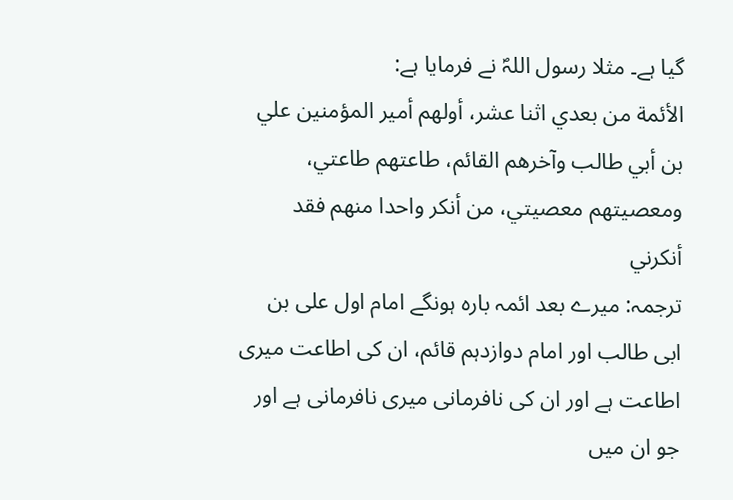گیا ہے۔ مثلا رسول اللہؐ نے فرمایا ہے:
الأئمة من بعدي اثنا عشر، أولهم أمير المؤمنين علي بن أبي طالب وآخرهم القائم، طاعتهم طاعتي، ومعصيتهم معصيتي، من أنكر واحدا منهم فقد أنكرني
ترجمہ: میرے بعد ائمہ بارہ ہونگے امام اول علی بن ابی طالب اور امام دوازدہم قائم، ان کی اطاعت میری اطاعت ہے اور ان کی نافرمانی میری نافرمانی ہے اور جو ان میں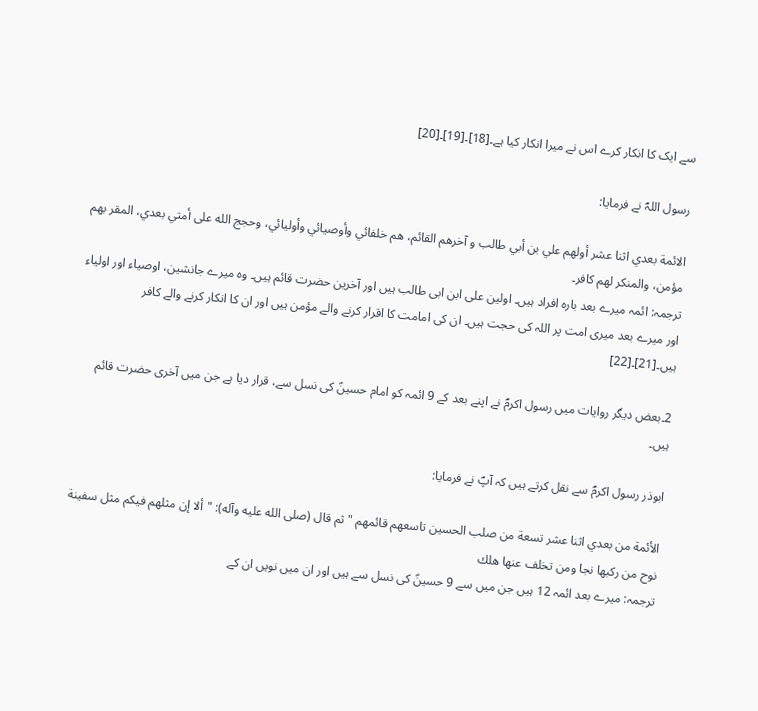سے ایک کا انکار کرے اس نے میرا انکار کیا ہے۔[18]۔[19]۔[20]

رسول اللہؐ نے فرمایا:

الائمة بعدي اثنا عشر أولهم علي بن أبي طالب و آخرهم القائم، هم خلفائي وأوصيائي وأوليائي، وحجج الله على أمتي بعدي، المقر بهم مؤمن، والمنكر لهم كافر۔
ترجمہ: ائمہ میرے بعد بارہ افراد ہیں۔ اولین علی ابن ابی طالب ہیں اور آخرین حضرت قائم ہیں۔ وہ میرے جانشین، اوصیاء اور اولیاء اور میرے بعد میری امت پر اللہ کی حجت ہیں۔ ان کی امامت کا اقرار کرنے والے مؤمن ہیں اور ان کا انکار کرنے والے کافر ہيں۔[21]۔[22]

2۔بعض دیگر روایات میں رسول اکرمؐ نے اپنے بعد کے 9 ائمہ کو امام حسینؑ کی نسل سے، قرار دیا ہے جن میں آخری حضرت قائم ہیں۔

ابوذر رسول اکرمؐ سے نقل کرتے ہیں کہ آپؐ نے فرمایا:

الأئمة من بعدي اثنا عشر تسعة من صلب الحسين تاسعهم قائمهم " ثم قال (صلی الله عليه وآله): "ألا إن مثلهم فيكم مثل سفينة نوح من ركبها نجا ومن تخلف عنها هلك
ترجمہ: میرے بعد ائمہ 12 ہیں جن میں سے 9 حسینؑ کی نسل سے ہیں اور ان میں نویں ان کے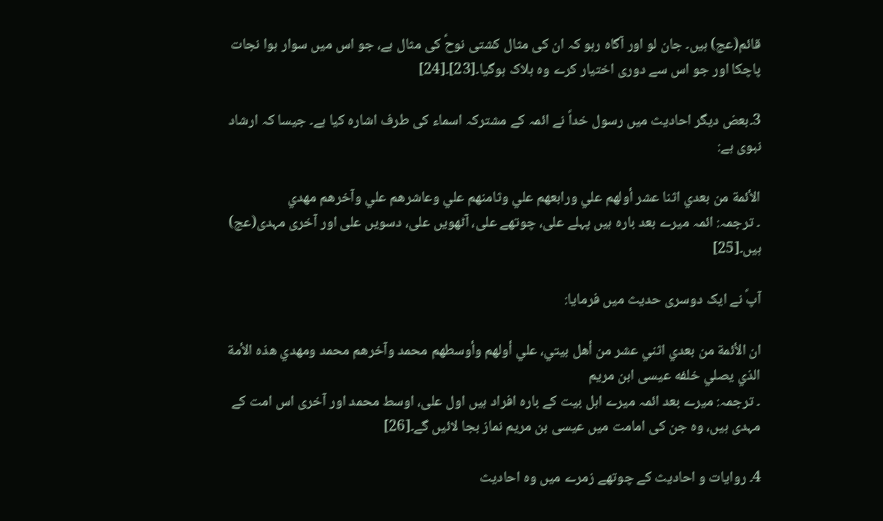قائم(عج) ہیں۔ جان لو اور آگاہ رہو کہ ان کی مثال کشتی نوحؑ کی مثال ہے، جو اس میں سوار ہوا نجات پاچکا اور جو اس سے دوری اختیار کرے وہ ہلاک ہوگیا۔[23]۔[24]

3۔بعض دیگر احادیث میں رسول خداؐ نے ائمہ کے مشترکہ اسماء کی طرف اشارہ کیا ہے۔ جیسا کہ ارشاد نبوی ہے:

الأئمة من بعدي اثنا عشر أولهم علي ورابعهم علي وثامنهم علي وعاشرهم علي وآخرهم مهدي
۔ ترجمہ: ائمہ میرے بعد بارہ ہیں پہلے علی، چوتھے علی، آٹھویں علی، دسویں علی اور آخری مہدی(عج) ہیں۔[25]

آپؐ نے ایک دوسری حدیث میں فرمایا:

ان الأئمة من بعدي اثني عشر من أهل بيتي، علي أولهم وأوسطهم محمد وآخرهم محمد ومهدي هذه الأمة الذي يصلي خلفه عيسى ابن مريم
۔ ترجمہ: میرے بعد ائمہ میرے اہل بیت کے بارہ افراد ہیں اول علی، اوسط محمد اور آخری اس امت کے مہدی ہیں، وہ جن کی امامت میں عیسی بن مریم نماز بجا لائیں گے۔[26]

4۔ روایات و احادیث کے چوتھے زمرے میں وہ احادیث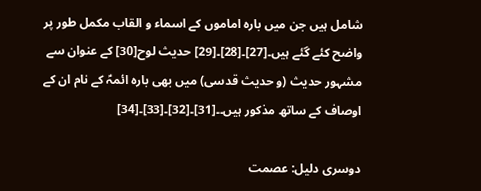شامل ہیں جن میں بارہ اماموں کے اسماء و القاب مکمل طور پر واضح کئے گئے ہيں۔[27]۔[28]۔[29] حدیث لوح[30] کے عنوان سے مشہور حدیث (و حدیث قدسی) میں بھی بارہ ائمہؑ کے نام ان کے اوصاف کے ساتھ مذکور ہیں۔۔[31]۔[32]۔[33]۔[34]

دوسری دلیل: عصمت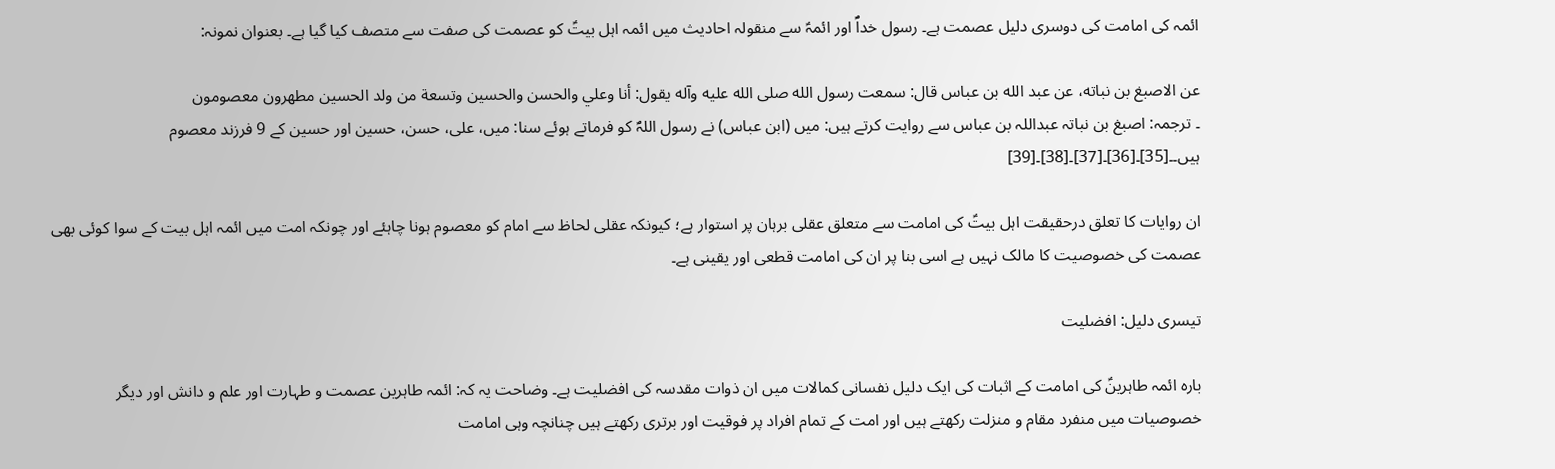ائمہ کی امامت کی دوسری دلیل عصمت ہے۔ رسول خداؐ اور ائمہؑ سے منقولہ احادیث میں ائمہ اہل بیتؑ کو عصمت کی صفت سے متصف کیا گیا ہے۔ بعنوان نمونہ:

عن الاصبغ بن نباته، عن عبد الله بن عباس قال: سمعت رسول الله صلى الله عليه وآله يقول: أنا وعلي والحسن والحسين وتسعة من ولد الحسين مطهرون معصومون
۔ ترجمہ: اصبغ بن نباتہ عبداللہ بن عباس سے روایت کرتے ہیں: میں (ابن عباس) نے رسول اللہؐ کو فرماتے ہوئے سنا: میں، علی، حسن، حسین اور حسین کے 9 فرزند معصوم ہیں۔۔[35]۔[36]۔[37]۔[38]۔[39]

ان روایات کا تعلق درحقیقت اہل بیتؑ کی امامت سے متعلق عقلی برہان پر استوار ہے؛ کیونکہ عقلی لحاظ سے امام کو معصوم ہونا چاہئے اور چونکہ امت میں ائمہ اہل بیت کے سوا کوئی بھی عصمت کی خصوصیت کا مالک نہیں ہے اسی بنا پر ان کی امامت قطعی اور یقینی ہے۔

تیسری دلیل: افضلیت

بارہ ائمہ طاہرینؑ کی امامت کے اثبات کی ایک دلیل نفسانی کمالات میں ان ذوات مقدسہ کی افضلیت ہے۔ وضاحت یہ کہ: ائمہ طاہرین عصمت و طہارت اور علم و دانش اور دیگر خصوصیات میں منفرد مقام و منزلت رکھتے ہیں اور امت کے تمام افراد پر فوقیت اور برتری رکھتے ہیں چنانچہ وہی امامت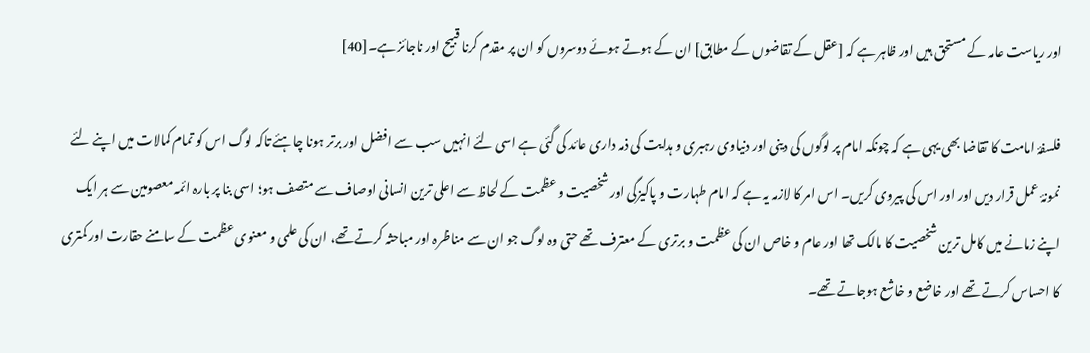اور ریاست عامہ کے مستحق ہیں اور ظاہر ہے کہ [عقل کے تقاضوں کے مطابق] ان کے ہوتے ہوئے دوسروں کو ان پر مقدم کرنا قبیح اور ناجائز ہے۔[40]

فلسفۂ امامت کا تقاضا بھی یہی ہے کہ چونکہ امام پر لوگوں کی دینی اور دنیاوی رہبری و ہدایت کی ذمہ داری عائد کی گئی ہے اسی لئے انہیں سب سے افضل اور برتر ہونا چاہئے تاکہ لوگ اس کو تمام کمالات میں اپنے لئے نمونۂ عمل قرار دیں اور اور اس کی پیروی کریں۔ اس امر کا لازمہ یہ ہے کہ امام طہارت و پاکیزگی اور شخصیت و عظمت کے لحاظ سے اعلی ترین انسانی اوصاف سے متصف ہو؛ اسی بنا پر بارہ ائمہ معصومین سے ہر ایک اپنے زمانے میں کامل ترین شخصیت کا مالک تھا اور عام و خاص ان کی عظمت و برتری کے معترف تھے حتی وہ لوگ جو ان سے مناظرہ اور مباحثہ کرتے تھے، ان کی علمی و معنوی عظمت کے سامنے حقارت اور کمتری کا احساس کرتے تھے اور خاضع و خاشع ہوجاتے تھے۔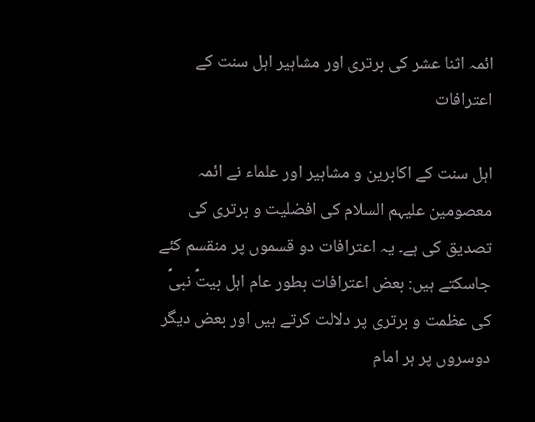ائمہ اثنا عشر کی برتری اور مشاہیر اہل سنت کے اعترافات

اہل سنت کے اکابرین و مشاہیر اور علماء نے ائمہ معصومین علیہم السلام کی افضلیت و برتری کی تصدیق کی ہے۔ یہ اعترافات دو قسموں پر منقسم کئے جاسکتے ہیں: بعض اعترافات بطور عام اہل بیتؑ نبیؐ کی عظمت و برتری پر دلالت کرتے ہیں اور بعض دیگر دوسروں پر ہر امام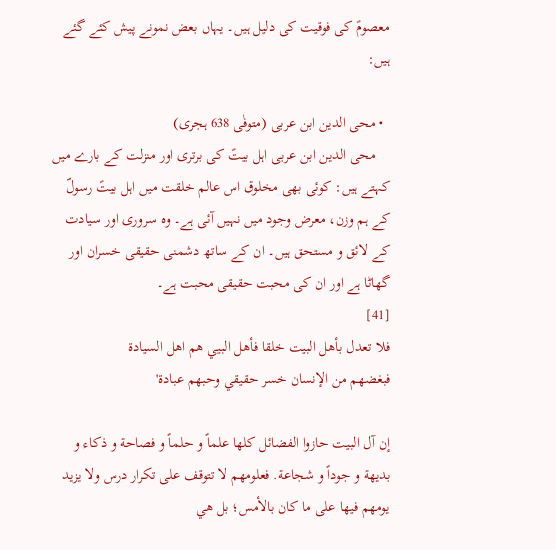معصومؑ کی فوقیت کی دلیل ہیں۔ یہاں بعض نمونے پیش کئے گئے ہیں:

  • محى‌ الدین ابن عربى (متوفٰی 638 ہجری)
    محی الدین ابن عربی اہل بیتؑ کی برتری اور منزلت کے بارے میں کہتے ہیں: کوئی بھی مخلوق اس عالم خلقت میں اہل بیتؑ رسولؐ کے ہم وزن، معرض وجود میں نہیں آئی ہے۔ وہ سروری اور سیادت کے لائق و مستحق ہیں۔ ان کے ساتھ دشمنی حقیقی خسران اور گھاٹا ہے اور ان کی محبت حقیقی محبت ہے۔
[41]
فلا تعدل بأهل البيت خلقا فأهل البیي هم اهل السيادة
فبغضهم من الإنسان خسر حقيقي وحبهم عبادة'

إن آل البیت حازوا الفضائل كلها علماً و حلماً و فصاحة و ذكاء و بدیهة و جوداً و شجاعة. فعلومهم لا تتوقف على تكرار درس ولا یزید یومهم فیها على ما كان بالأمس؛ بل هي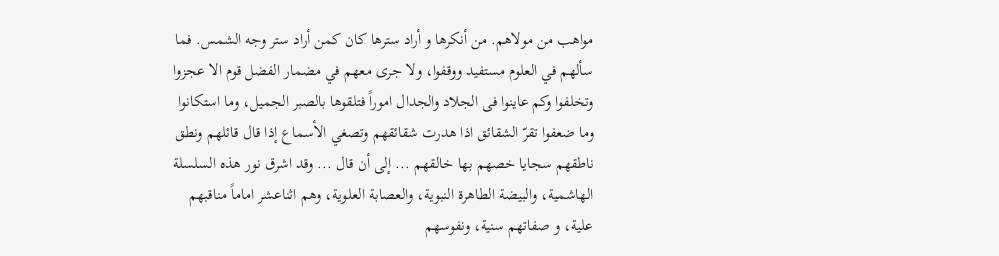مواهب من مولاهم. من أنكرها و أراد سترها كان كمن أراد ستر وجه الشمس. فما سألهم في العلوم مستفيد ووقفوا، ولا جرى معهم في مضمار الفضل قوم الا عجزوا وتخلفوا وكم عاينوا فی الجلاد والجدال اموراً فتلقوها بالصبر الجميل، وما استكانوا وما ضعفوا تقرّ الشقائق اذا هدرت شقائقهم وتصغي الأسماع إذا قال قائلهم ونطق ناطقهم سجايا خصهم بها خالقهم ... إلی أن قال ... وقد اشرق نور هذه السلسلة الهاشمية، والبيضة الطاهرة النبوية، والعصابة العلوية، وهم اثناعشر اماماً مناقبهم علية، و صفاتهم سنية، ونفوسهم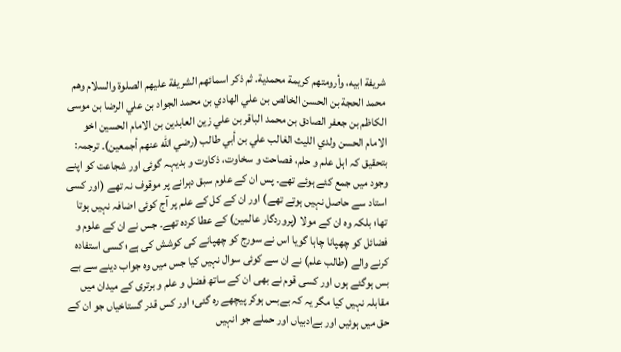شريفة ابيه، وأرومتهم كريمة محمدية. ثم ذكر اسمائهم الشريفة عليهم الصلوة والسلام وهم محمد الحجة بن الحسن الخالص بن علي الهادي بن محمد الجواد بن علي الرضا بن موسى الكاظم بن جعفر الصادق بن محمد الباقر بن علي زين العابدين بن الامام الحسين اخو الامام الحسن ولدي الليث الغالب علي بن أبي طالب (رضي الله عنهم أجمعين)۔ ترجمہ: بتحقیق کہ اہل علم و حلم، فصاحت و سخاوت، ذکاوت و بدیہہ گوئی اور شجاعت کو اپنے وجود میں جمع کئے ہوئے تھے۔ پس ان کے علوم سبق دہرانے پر موقوف نہ تھے (اور کسی استاد سے حاصل نہیں ہوتے تھے) اور ان کے کل کے علم پر آج کوئی اضافہ نہیں ہوتا تھا؛ بلکہ وہ ان کے مولا (پروردگار عالمین) کے عطا کردہ تھے۔ جس نے ان کے علوم و فضائل کو چھپانا چاہا گویا اس نے سورج کو چھپانے کی کوشش کی ہے؛ کسی استفادہ کرنے والے (طالب علم) نے ان سے کوئی سوال نہیں کیا جس میں وہ جواب دینے سے بے بس ہوگئے ہوں اور کسی قوم نے بھی ان کے ساتھ فضل و علم و برتری کے میدان میں مقابلہ نہیں کیا مگر یہ کہ بےبس ہوکر پیچھے رہ گئی؛ اور کس قدر گستاخیاں جو ان کے حق میں ہوئیں اور بےادبیاں اور حملے جو انہيں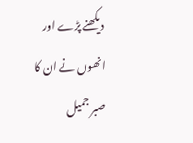دیکھنے پڑے اور انھوں نے ان کا صبر جمیل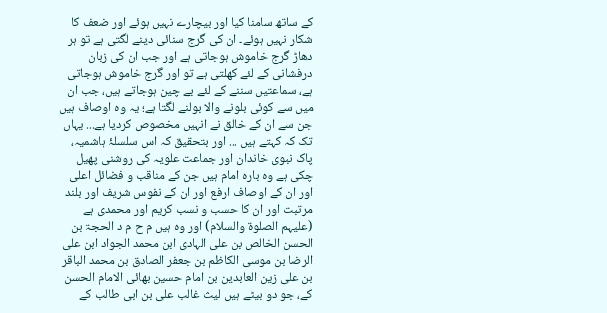کے ساتھ سامنا کیا اور بیچارے نہیں ہوئے اور ضعف کا شکار نہيں ہوئے۔ ان کی گرج سنائی دینے لگتی ہے تو ہر دھاڑ گرج خاموش ہوجاتی ہے اور جب ان کی زبان درفشانی کے لئے کھلتی ہے تو اور گرج خاموش ہوجاتی ہے، سماعتیں سننے کے لئے بے چین ہوجاتے ہيں، جب ان میں سے کوئی بلونے والا بولنے لگتا ہے؛ یہ وہ اوصاف ہیں جن سے ان کے خالق نے انہیں مخصوص کردیا ہے... یہاں تک کہ کہتے ہیں ... اور بتحقیق کہ اس سلسلۂ ہاشمیہ، پاک نبوی خاندان اور جماعت علویہ کی روشنی پھیل چکی ہے وہ بارہ امام ہیں جن کے مناقب و فضائل اعلی اور ان کے اوصاف ارفع اور ان کے نفوس شریف اور بلند مرتبت اور ان کا حسب و نسب کریم اور محمدی ہے (علیہم الصلوۃ والسلام) اور وہ ہیں م ح م د الحجۃ بن الحسن الخالص بن علی الہادی ابن محمد الجواد ابن علی الرضا بن موسی الکاظم بن جعفر الصادق بن محمد الباقر بن علی زین العابدین بن امام حسین بھائی الامام الحسن کے، جو دو بیٹے ہیں لیث غالب علی بن ابی طالب کے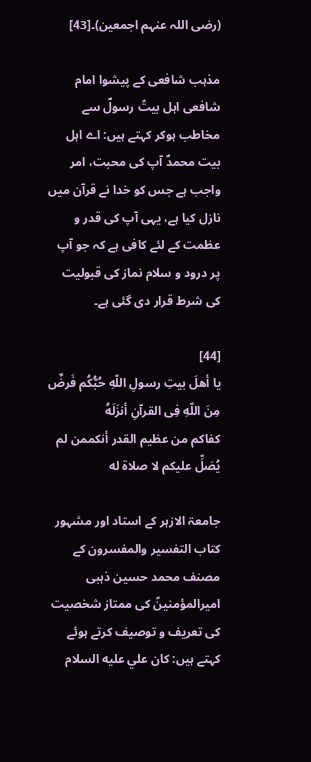(رضی اللہ عنہم اجمعین)۔[43]

مذہب شافعی کے پیشوا امام شافعی اہل بیتؑ رسولؐ سے مخاطب ہوکر کہتے ہیں: اے اہل بیت محمدؐ آپ کی محبت، امر واجب ہے جس کو خدا نے قرآن میں نازل کیا ہے، یہی آپ کی قدر و عظمت کے لئے کافی ہے کہ جو آپ پر درود و سلام نماز کی قبولیت کی شرط قرار دی گئی ہے۔

[44]
يا أهلَ بيتِ رسولِ اللّهِ حُبُّکُم فَرضٌ مِنَ اللّهِ فِی القرآنِ أنزَلَهُ
كفاكم من عظیم القدر أنكممن لم یُصَلِّ علیكم لا صلاة له

جامعۃ الازہر کے استاد اور مشہور کتاب التفسیر والمفسرون کے مصنف محمد حسین ذہبی امیرالمؤمنینؑ کی ممتاز شخصیت کی تعریف و توصیف کرتے ہوئے کہتے ہیں: كان علي عليه السلام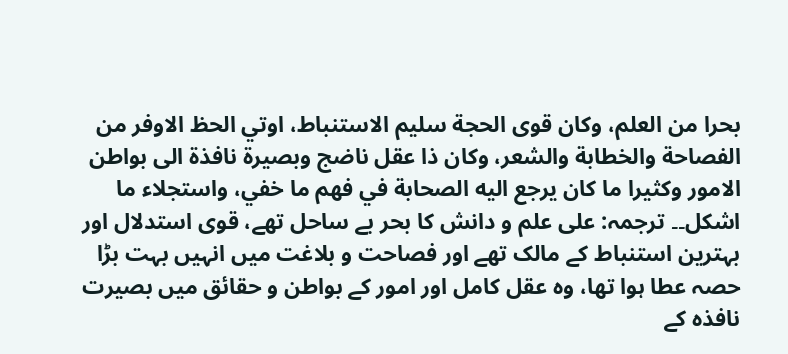بحرا من العلم، وكان قوى الحجة سليم الاستنباط، اوتي الحظ الاوفر من الفصاحة والخطابة والشعر، وكان ذا عقل ناضج وبصيرة نافذة الى بواطن الامور وكثيرا ما كان يرجع اليه الصحابة في فهم ما خفي، واستجلاء ما اشكل۔۔ ترجمہ: علی علم و دانش کا بحر بے ساحل تھے، قوی استدلال اور بہترین استنباط کے مالک تھے اور فصاحت و بلاغت میں انہیں بہت بڑا حصہ عطا ہوا تھا، وہ عقل کامل اور امور کے بواطن و حقائق میں بصیرت نافذہ کے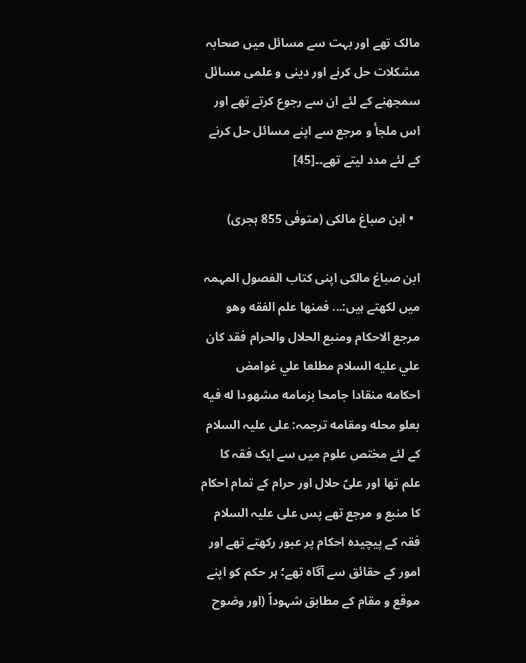مالک تھے اور بہت سے مسائل میں صحابہ مشکلات حل کرنے اور دینی و علمی مسائل سمجھنے کے لئے ان سے رجوع کرتے تھے اور اس ملجأ و مرجع سے اپنے مسائل حل کرنے کے لئے مدد لیتے تھے۔۔[45]

  • ابن صباغ مالکی (متوفٰی 855 ہجری)

ابن‌ صباغ مالکى اپنی کتاب الفصول المہمہ میں لکھتے ہیں:... فمنها علم الفقه وهو مرجع الاحكام ومنبع الحلال والحرام فقد كان علي عليه السلام مطلعا علي غوامض احكامه منقادا جامحا بزمامه مشهودا له فيه بعلو محله ومقامه ترجمہ: علی علیہ السلام کے لئے مختص علوم میں سے ایک فقہ کا علم تھا اور علیؑ حلال اور حرام کے تمام احکام کا منبع و مرجع تھے پس علی علیہ السلام فقہ کے پیچیدہ احکام پر عبور رکھتے تھے اور امور کے حقائق سے آگاہ تھے؛ ہر حکم کو اپنے موقع و مقام کے مطابق شہوداً (اور وضوح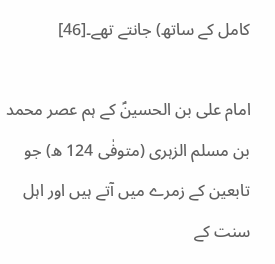کامل کے ساتھ) جانتے تھے۔[46]

امام علی بن الحسینؑ کے ہم عصر محمد بن مسلم الزہری (متوفٰی 124 ھ) جو تابعین کے زمرے میں آتے ہیں اور اہل سنت کے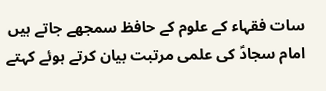سات فقہاء کے علوم کے حافظ سمجھے جاتے ہیں امام سجادؑ کی علمی مرتبت بیان کرتے ہوئے کہتے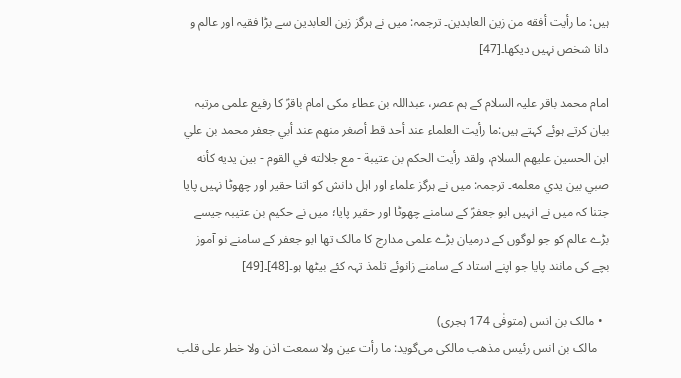ہیں: ما رأیت أفقه من زین العابدین۔ ترجمہ: میں نے ہرگز زین العابدین سے بڑا فقیہ اور عالم و دانا شخص نہیں دیکھا۔[47]

امام محمد باقر علیہ السلام کے ہم عصر، عبداللہ بن عطاء مکی امام باقرؑ کا رفیع علمی مرتبہ بیان کرتے ہوئے کہتے ہیں:ما رأيت العلماء عند أحد قط أصغر منهم عند أبي جعفر محمد بن علي ابن الحسين عليهم السلام، ولقد رأيت الحكم بن عتيبة - مع جلالته في القوم - بين يديه كأنه صبي بين يدي معلمه۔ ترجمہ: میں نے ہرگز علماء اور اہل دانش کو اتنا حقیر اور چھوٹا نہیں پایا جتنا کہ میں نے انہیں ابو جعفرؑ کے سامنے چھوٹا اور حقیر پایا؛ میں نے حکیم بن عتیبہ جیسے بڑے عالم کو جو لوگوں کے درمیان بڑے علمی مدارج کا مالک تھا ابو جعفر کے سامنے نو آموز بچے کی مانند پایا جو اپنے استاد کے سامنے زانوئے تلمذ تہہ کئے بیٹھا ہو۔[48]۔[49]

  • مالک بن انس (متوفٰی 174 ہجری)
    مالک بن انس رئیس مذهب مالکى مى‌گوید: ما رأت عین ولا سمعت اذن ولا خطر على قلب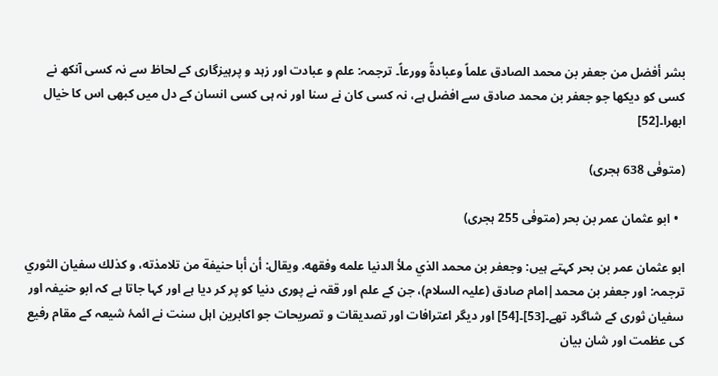بشر أفضل من جعفر بن محمد الصادق علماً وعبادةً وورعاً۔ ترجمہ: علم و عبادت اور زہد و پرہیزگاری کے لحاظ سے نہ کسی آنکھ نے کسی کو دیکھا جو جعفر بن محمد صادق سے افضل ہے، نہ کسی کان نے سنا اور نہ ہی کسی انسان کے دل میں کبھی اس کا خیال ابھرا۔[52]

(متوفٰی 638 ہجری)

  • ابو عثمان عمر بن بحر (متوفٰى 255 ہجری)

ابو عثمان عمر بن بحر کہتے ہیں: وجعفر بن محمد الذي ملأ الدنيا علمه وفقهه. ويقال: أن أبا حنيفة من تلامذته، و كذلك سفيان الثوري ترجمہ: اور جعفر بن محمد|امام صادق (علیہ السلام)، جن کے علم اور ققہ نے پوری دنیا کو پر کر دیا ہے اور کہا جاتا ہے کہ ابو حنیفہ اور سفیان ثوری کے شاگرد تھے۔[53]۔[54] اور دیگر اعترافات اور تصدیقات و تصریحات جو اکابرین اہل سنت نے ائمۂ شیعہ کے مقام رفیع کی عظمت اور شان بیان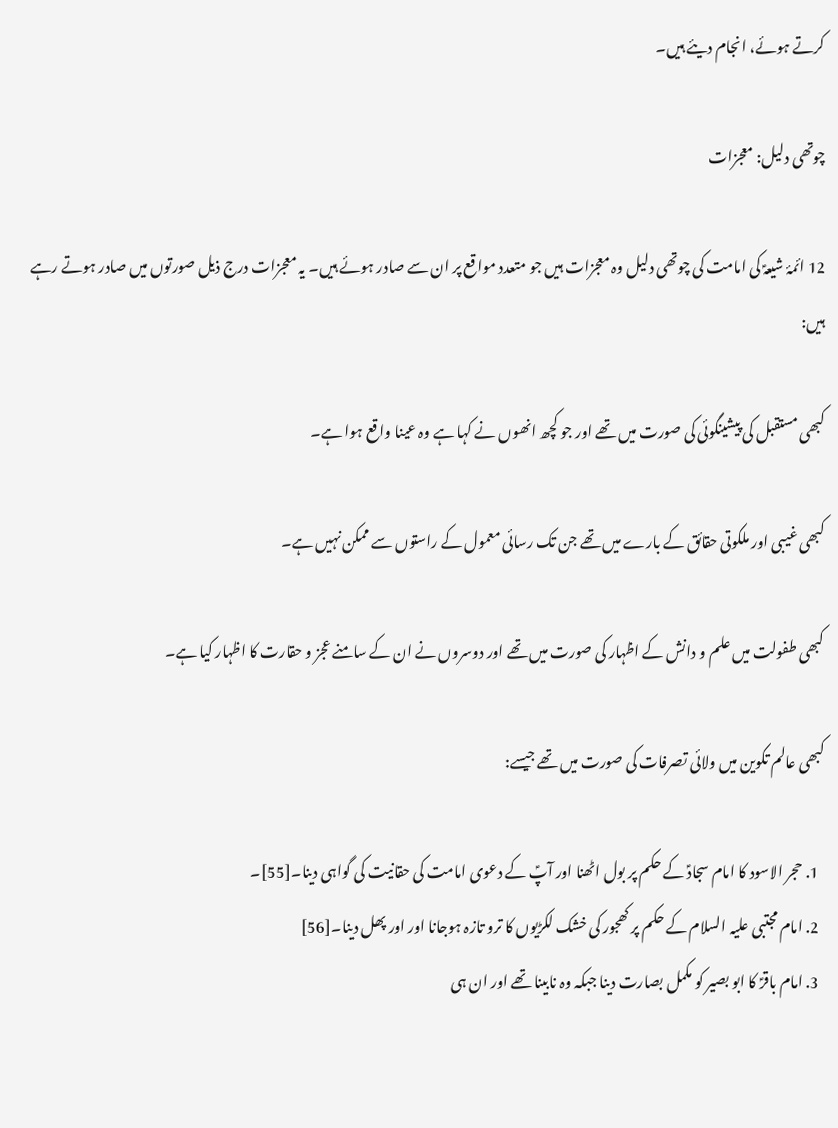کرتے ہوئے، انجام دیئے ہیں۔

چوتھی دلیل: معجزات

12 ائمۂ شیعہؑ کی امامت کی چوتھی دلیل وہ معجزات ہیں جو متعدد مواقع پر ان سے صادر ہوئے ہیں۔ یہ معجزات درج ذیل صورتوں میں صادر ہوتے رہے ہیں:

کبھی مستقبل کی پیشینگوئی کی صورت میں تھے اور جو کچھ انھوں نے کہا ہے وہ عینا واقع ہوا ہے۔

کبھی غیبی اور ملکوتی حقائق کے بارے میں تھے جن تک رسائی معمول کے راستوں سے ممکن نہيں ہے۔

کبھی طفولت میں علم و دانش کے اظہار کی صورت میں تھے اور دوسروں نے ان کے سامنے عجز و حقارت کا اظہار کیا ہے۔

کبھی عالم تکوین میں ولائی تصرفات کی صورت میں تھے جیسے:

  1. حجر الاسود کا امام سجادؑ کے حکم پر بول اٹھنا اور آپؑ کے دعوی امامت کی حقانیت کی گواہی دینا۔[55]۔
  2. امام مجتبی علیہ السلام کے حکم پر کھجور کی خشک لکڑیوں کا ترو تازہ ہوجانا اور اور پھل دینا۔[56]
  3. امام باقرؑ کا ابو بصیر کو مکمل بصارت دینا جبکہ وہ نابینا تھے اور ان ہی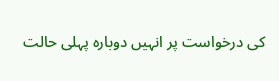کی درخواست پر انہیں دوبارہ پہلی حالت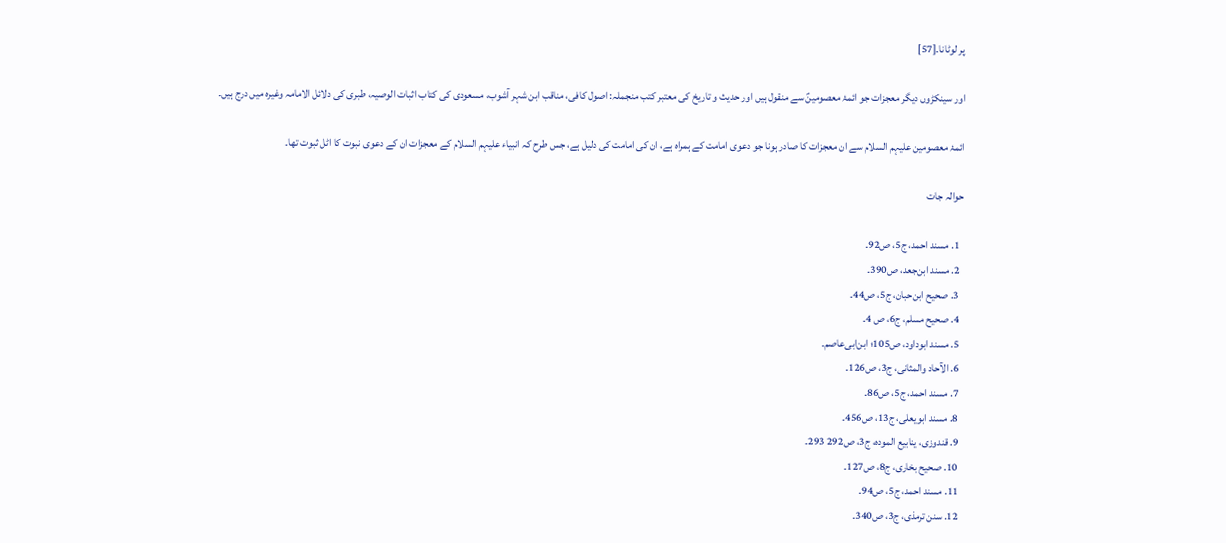پر لوٹانا۔[57]

اور سینکڑوں دیگر معجزات جو ائمۂ معصومینؑ سے منقول ہیں اور حدیث و تاریخ کی معتبر کتب منجملہ: اصول کافی، مناقب ابن شہر آشوب، مسعودی کی کتاب اثبات الوصیہ، طبری کی دلائل الامامہ وغیرہ میں درج ہیں۔

ائمۂ معصومین علیہم السلام سے ان معجزات کا صادر ہونا جو دعوی امامت کے ہمراہ ہے، ان کی امامت کی دلیل ہے، جس طرح کہ انبیاء علیہم السلام کے معجزات ان کے دعوی نبوت کا اٹل ثبوت تھا۔

حوالہ جات

  1. مسند احمد، ج5، ص92۔
  2. مسند ابن‌جعد، ص390۔
  3. صحیح ابن‌حبان، ج5، ص44۔
  4. صحیح مسلم، ج6، ص 4۔
  5. مسند ابوداود، ص105؛ ابن‌ابی‌عاصم۔
  6. الآحاد والمثانى، ج3، ص126۔
  7. مسند احمد، ج5، ص86۔
  8. مسند ابویعلى، ج13، ص456۔
  9. قندوزی، ینابیع الموده، ج3، ص292 293۔
  10. صحیح بخارى، ج8، ص127۔
  11. مسند احمد، ج5، ص94۔
  12. سنن ترمذى، ج3، ص340۔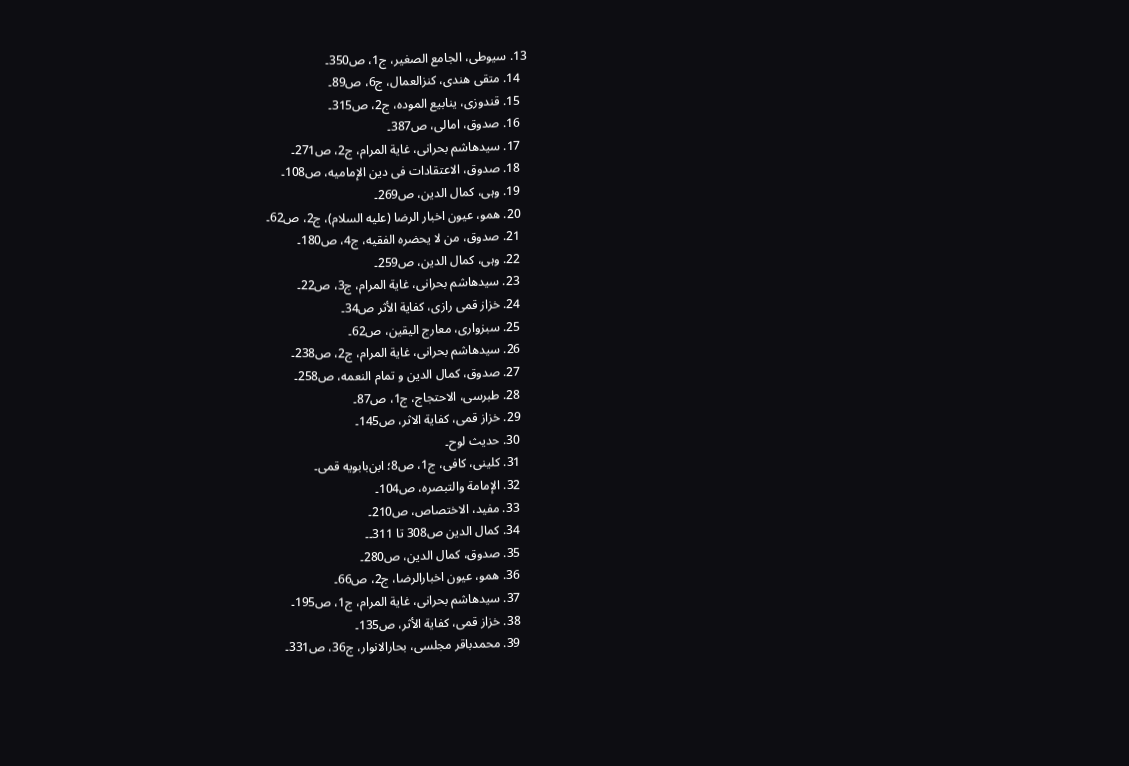13. سیوطی، الجامع الصغیر، ج1، ص350۔
  14. متقی هندی، کنزالعمال، ج6، ص89۔
  15. قندوزی، ینابیع الموده، ج2، ص315۔
  16. صدوق، امالى، ص387۔
  17. سیدهاشم بحرانی، غایة المرام، ج2، ص271۔
  18. صدوق، الاعتقادات فى دین الإمامیه، ص108۔
  19. وہی، کمال الدین، ص269۔
  20. همو، عیون اخبار الرضا (علیه السلام)، ج2، ص62۔
  21. صدوق، من لا یحضره الفقیه، ج4، ص180۔
  22. وہی، کمال الدین، ص259۔
  23. سیدهاشم بحرانی، غایة المرام، ج3، ص22۔
  24. خزاز قمى رازى، كفاية الأثر ص34۔
  25. سبزواری، معارج الیقین، ص62۔
  26. سیدهاشم بحرانی، غایة المرام، ج2، ص238۔
  27. صدوق، کمال الدین و تمام النعمه، ص258۔
  28. طبرسی، الاحتجاج، ج1، ص87۔
  29. خزاز قمی، کفایة الاثر، ص145۔
  30. حدیث لوح۔
  31. کلینی، کافى، ج1، ص8؛ ابن‌بابویه قمی۔
  32. الإمامة والتبصره، ص104۔
  33. مفید، الاختصاص، ص210۔
  34. کمال الدين ص308 تا 311۔۔
  35. صدوق، کمال الدین، ص280۔
  36. همو، عیون اخبارالرضا، ج2، ص66۔
  37. سیدهاشم بحرانی، غایة المرام، ج1، ص195۔
  38. خزاز قمی، کفایة الأثر، ص135۔
  39. محمدباقر مجلسی، بحارالانوار، ج36، ص331۔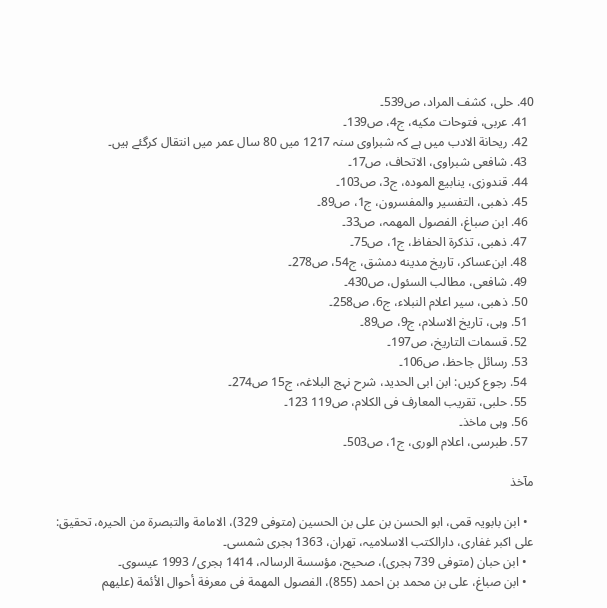40. حلی، کشف المراد، ص539۔
  41. عربی، فتوحات مکیه، ج4، ص139۔
  42. ريحانة الادب میں ہے کہ شبراوی سنہ 1217 میں 80 سال عمر میں انتقال کرگئے ہیں۔
  43. شافعی شبراوی، الاتحاف، ص17۔
  44. قندوزی، ینابیع الموده، ج3، ص103۔
  45. ذهبی، التفسیر والمفسرون، ج1، ص89۔
  46. ابن‌ صباغ، الفصول المهمہ، ص33۔
  47. ذهبی، تذکرة الحفاظ، ج1، ص75۔
  48. ابن‌عساکر، تاریخ مدینه دمشق، ج54، ص278۔
  49. شافعی، مطالب السئول، ص430۔
  50. ذهبی، سیر اعلام النبلاء، ج6، ص258۔
  51. وہی، تاریخ الاسلام، ج9، ص89۔
  52. قسمات التاریخ، ص197۔
  53. رسائل جاحظ، ص106۔
  54. رجوع کریں: ابن ابی الحدید، شرح نہج البلاغہ، ج15 ص274۔
  55. حلبی، تقریب المعارف فى الکلام، ص119 123۔
  56. وہی ماخذ۔
  57. طبرسی، اعلام الورى، ج1، ص503۔

مآخذ

  • ابن‌ بابویہ قمى، ابو الحسن بن على‌ بن‌ الحسین (متوفى 329)، الامامة والتبصرة من الحیره، تحقیق: على‌ اکبر غفارى، دارالکتب الاسلامیہ، تهران، 1363 ہجری شمسی۔
  • ابن‌ حبان (متوفى 739 ہجری)، صحیح، مؤسسة الرسالہ، 1414 ہجری/ 1993 عیسوی۔
  • ابن‌ صباغ، على‌ بن‌ محمد بن‌ احمد (855)، الفصول المهمة فى معرفة أحوال الأئمة (علیهم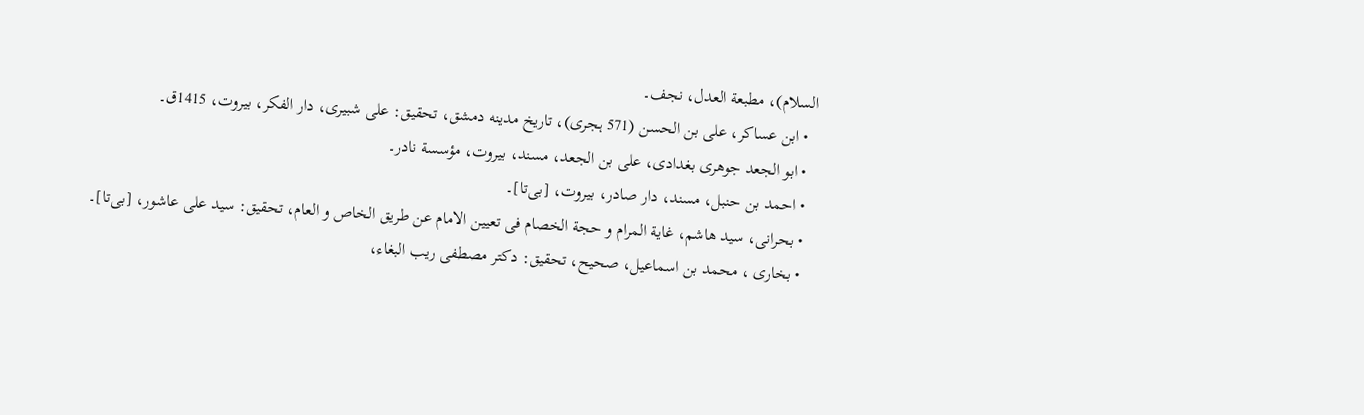السلام)، مطبعة العدل، نجف۔
  • ابن‌ عساکر، على‌ بن‌ الحسن (571 ہجری)، تاریخ مدینه دمشق، تحقیق: على شبیرى، دار الفکر، بیروت، 1415ق۔
  • ابو الجعد جوهرى بغدادى، على‌ بن‌ الجعد، مسند، بیروت، مؤسسة نادر۔
  • احمد بن‌ حنبل، مسند، دار صادر، بیروت، [بى‌تا]۔
  • بحرانى، سید هاشم، غایة المرام و حجة الخصام فى تعیین الامام عن طریق الخاص و العام، تحقیق: سید على عاشور، [بى‌تا]۔
  • بخارى ، محمد بن‌ اسماعیل، صحیح، تحقیق: دکتر مصطفى ریب البغاء،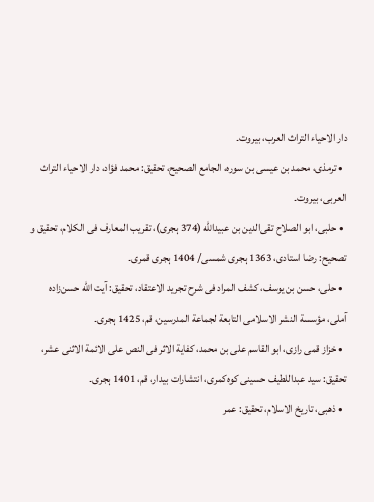دار الاحیاء التراث العرب، بیروت۔
  • ترمذى، محمد بن‌ عیسى بن‌ سوره، الجامع الصحیح، تحقیق: محمد فؤاد، دار الاحیاء التراث العربى، بیروت۔
  • حلبى، ابو الصلاح تقى‌الدین بن عبیداللّه (374 ہجری)، تقریب المعارف فى الکلام، تحقیق و تصحیح: رضا استادى، 1363 ہجری شمسی/ 1404 ہجری قمری۔
  • حلى، حسن‌ بن‌ یوسف، کشف المراد فى شرح تجرید الاعتقاد، تحقیق: آیت‌ اللّه حسن‌زاده آملى، مؤسسة النشر الاسلامى التابعة لجماعة المدرسین، قم، 1425 ہجری۔
  • خزاز قمى رازى، ابو القاسم على‌ بن‌ محمد، کفایة الاثر فى النص على الائمة الاثنى عشر، تحقیق: سید عبداللطیف حسینى کوه‌کمرى، انتشارات بیدار، قم، 1401 ہجری۔
  • ذهبى، تاریخ الاسلام، تحقیق: عمر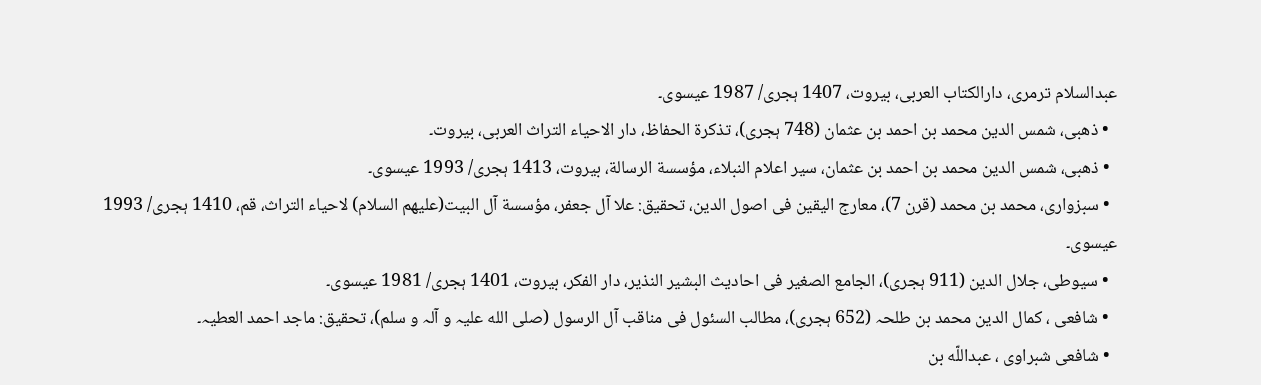عبدالسلام ترمرى، دارالکتاب العربى، بیروت، 1407 ہجری/ 1987 عیسوی۔
  • ذهبى، شمس‌ الدین محمد بن‌ احمد بن‌ عثمان (748 ہجری)، تذکرة الحفاظ، دار الاحیاء التراث العربى، بیروت۔
  • ذهبى، شمس‌ الدین محمد بن‌ احمد بن‌ عثمان، سیر اعلام النبلاء، مؤسسة الرسالة، بیروت، 1413 ہجری/ 1993 عیسوی۔
  • سبزوارى، محمد بن‌ محمد (قرن 7)، معارج الیقین فى اصول الدین، تحقیق: علا آل جعفر، مؤسسة آل البیت(علیهم السلام) لاحیاء التراث، قم، 1410 ہجری/ 1993 عیسوی۔
  • سیوطى، جلال‌ الدین (911 ہجری)، الجامع الصغیر فى احادیث البشیر النذیر، دار الفکر، بیروت، 1401 ہجری/ 1981 عیسوی۔
  • شافعى ، کمال‌ الدین محمد بن‌ طلحہ (652 ہجری)، مطالب السئول فى مناقب آل الرسول (صلى الله علیہ و آلہ و سلم)، تحقیق: ماجد احمد العطیہ۔
  • شافعی شبراوى ، عبداللّه بن‌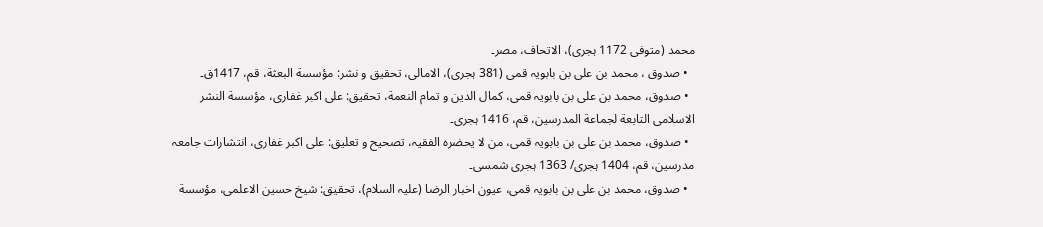محمد (متوفى 1172 ہجری)، الاتحاف، مصر۔
  • صدوق ، محمد بن‌ على بن‌ بابویہ قمى (381 ہجری)، الامالى، تحقیق و نشر: مؤسسة البعثة، قم، 1417ق۔
  • صدوق، محمد بن‌ على بن‌ بابویہ قمى، کمال الدین و تمام النعمة، تحقیق: على‌ اکبر غفارى، مؤسسة النشر الاسلامى التابعة لجماعة المدرسین، قم، 1416 ہجری۔
  • صدوق، محمد بن‌ على بن‌ بابویہ قمى، من لا یحضره الفقیہ، تصحیح و تعلیق: على‌ اکبر غفارى، انتشارات جامعہ مدرسین، قم، 1404 ہجری/ 1363 ہجری شمسی۔
  • صدوق، محمد بن‌ على بن‌ بابویہ قمى، عیون اخبار الرضا (علیہ السلام)، تحقیق: شیخ حسین الاعلمى، مؤسسة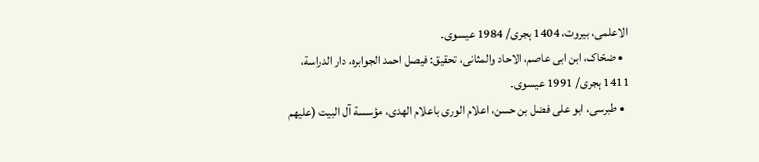الاعلمى، بیروت، 1404 ہجری/ 1984 عیسوی۔
  • ضحّاک، ابن‌ ابی‌ عاصم، الاحاد والمثانى، تحقیق: فیصل احمد الجوابره، دار الدراسة، 1411 ہجری/ 1991 عیسوی۔
  • طبرسى، ابو على فضل‌ بن‌ حسن، اعلام الورى باعلام الهدى، مؤسسة آل البیت (علیهم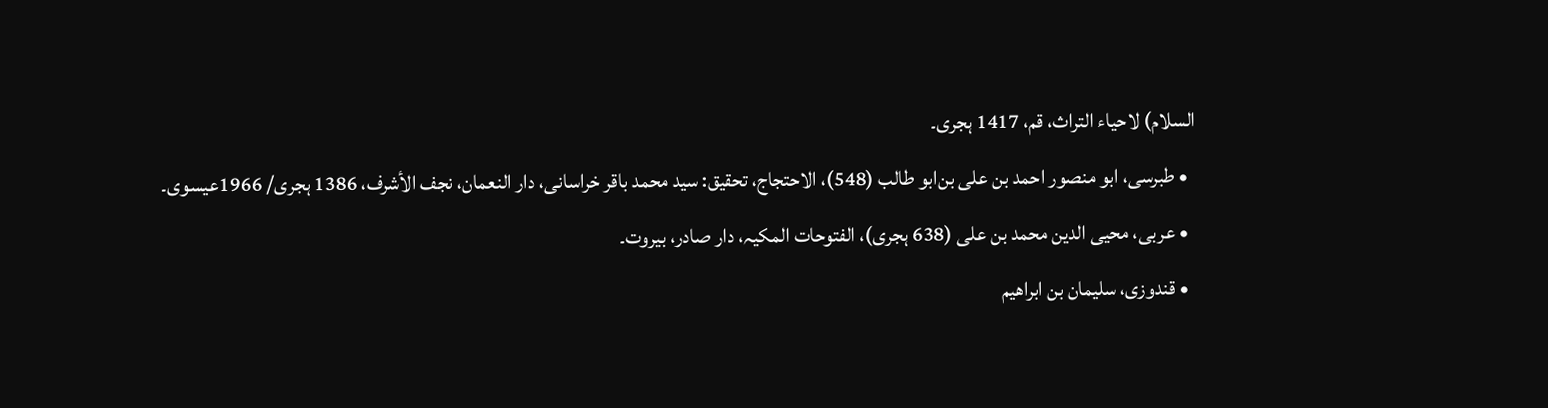السلام) لاحیاء التراث، قم، 1417 ہجری۔
  • طبرسى، ابو منصور احمد بن‌ على بن‌ابو طالب (548)، الاحتجاج، تحقیق: سید محمد باقر خراسانى، دار النعمان، نجف الأشرف، 1386 ہجری/ 1966عیسوی۔
  • عربى، محیى‌ الدین محمد بن‌ على (638 ہجری)، الفتوحات المکیہ، دار صادر، بیروت۔
  • قندوزى، سلیمان‌ بن‌ ابراهیم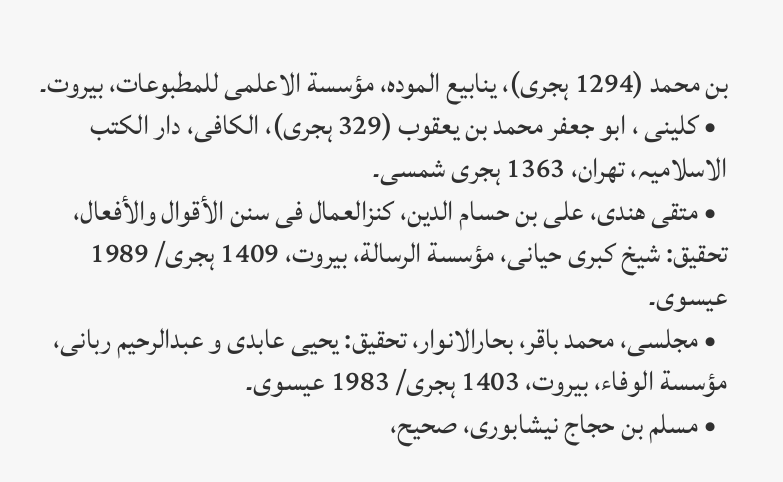بن‌ محمد (1294 ہجری)، ینابیع الموده، مؤسسة الاعلمى للمطبوعات، بیروت۔
  • کلینى ، ابو جعفر محمد‌ بن‌ یعقوب (329 ہجری)، الکافى، دار الکتب الاسلامیہ، تهران، 1363 ہجری شمسی۔
  • متقى هندى، على‌ بن‌ حسام‌ الدین، کنزالعمال فى سنن الأقوال والأفعال، تحقیق: شیخ کبرى حیانى، مؤسسة الرسالة، بیروت، 1409 ہجری/ 1989 عیسوی۔
  • مجلسى، محمد باقر، بحارالانوار، تحقیق: یحیى عابدى و عبدالرحیم ربانى، مؤسسة الوفاء، بیروت، 1403 ہجری/ 1983 عیسوی۔
  • مسلم‌ بن‌ حجاج نیشابورى، صحیح،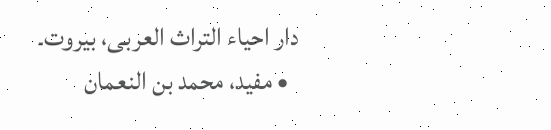دار احیاء التراث العربى، بیروت۔
  • مفید، محمد بن‌ النعمان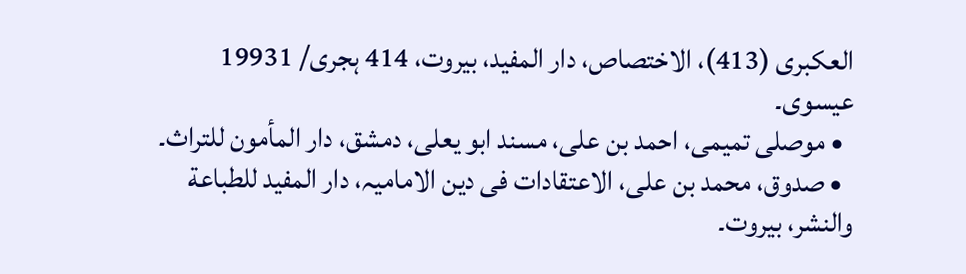العکبرى (413)، الاختصاص، دار المفید، بیروت، 414 ہجری/ 19931 عیسوی۔
  • موصلى تمیمى، احمد بن‌ على، مسند ابو یعلى، دمشق، دار المأمون للتراث۔
  • صدوق، محمد بن‌ على، الاعتقادات فى دین الامامیہ، دار المفید للطباعة والنشر، بیروت۔